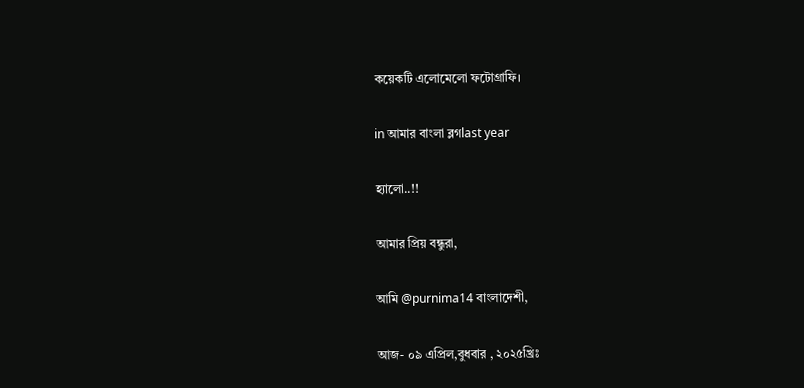কয়েকটি এলোমেলো ফটোগ্রাফি।

in আমার বাংলা ব্লগlast year

হ্যালো..!!

আমার প্রিয় বন্ধুরা,

আমি @purnima14 বাংলাদেশী,

আজ- ০৯ এপ্রিল,বুধবার , ২০২৫খ্রিঃ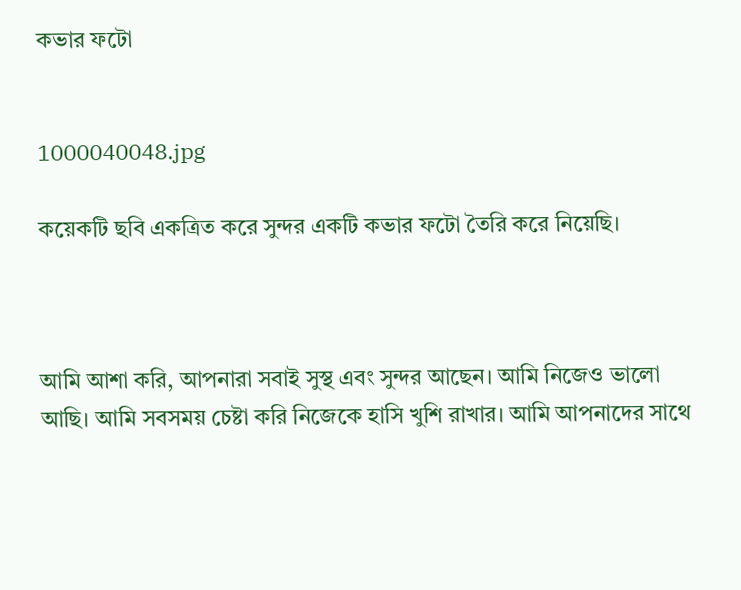কভার ফটো


1000040048.jpg

কয়েকটি ছবি একত্রিত করে সুন্দর একটি কভার ফটো তৈরি করে নিয়েছি।



আমি আশা করি, আপনারা সবাই সুস্থ এবং সুন্দর আছেন। আমি নিজেও ভালো আছি। আমি সবসময় চেষ্টা করি নিজেকে হাসি খুশি রাখার। আমি আপনাদের সাথে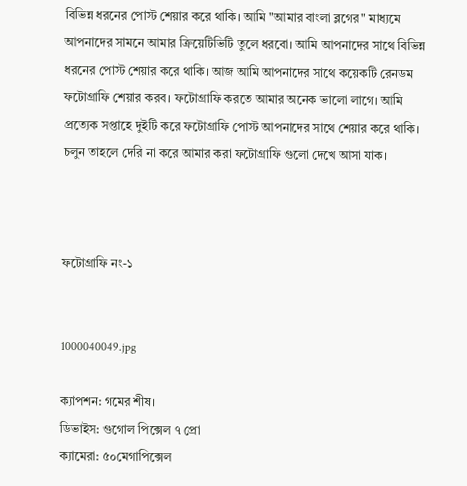বিভিন্ন ধরনের পোস্ট শেয়ার করে থাকি। আমি "আমার বাংলা ব্লগের" মাধ্যমে আপনাদের সামনে আমার ক্রিয়েটিভিটি তুলে ধরবো। আমি আপনাদের সাথে বিভিন্ন ধরনের পোস্ট শেয়ার করে থাকি। আজ আমি আপনাদের সাথে কয়েকটি রেনডম ফটোগ্রাফি শেয়ার করব। ফটোগ্রাফি করতে আমার অনেক ভালো লাগে। আমি প্রত্যেক সপ্তাহে দুইটি করে ফটোগ্রাফি পোস্ট আপনাদের সাথে শেয়ার করে থাকি। চলুন তাহলে দেরি না করে আমার করা ফটোগ্রাফি গুলো দেখে আসা যাক।



ফটোগ্রাফি নং-১


1000040049.jpg

ক্যাপশন: গমের শীষ।
ডিভাইস: গুগোল পিক্সেল ৭ প্রো
ক্যামেরা: ৫০মেগাপিক্সেল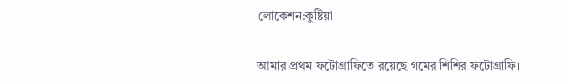লোকেশন:কুষ্টিয়া

আমার প্রথম ফটোগ্রাফিতে রয়েছে গমের শিশির ফটোগ্রাফি।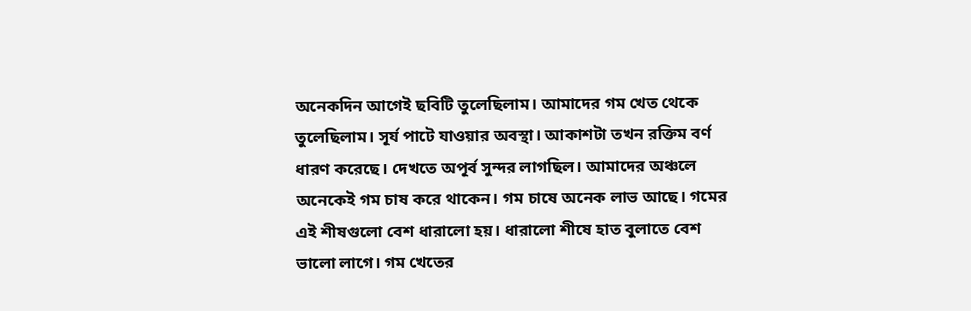অনেকদিন আগেই ছবিটি তুলেছিলাম। আমাদের গম খেত থেকে তুলেছিলাম। সূর্য পাটে যাওয়ার অবস্থা। আকাশটা তখন রক্তিম বর্ণ ধারণ করেছে। দেখতে অপূর্ব সুন্দর লাগছিল। আমাদের অঞ্চলে অনেকেই গম চাষ করে থাকেন। গম চাষে অনেক লাভ আছে। গমের এই শীষগুলো বেশ ধারালো হয়। ধারালো শীষে হাত বুলাতে বেশ ভালো লাগে। গম খেতের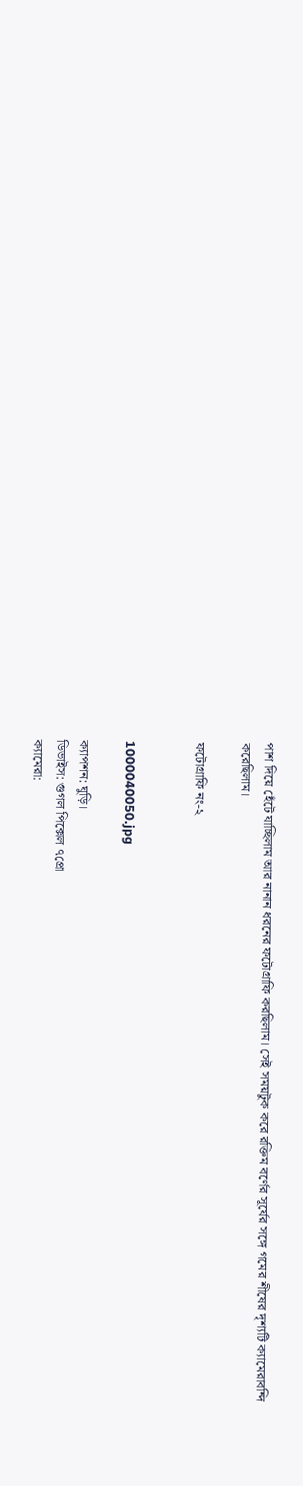পাশ দিয়ে হেঁটে যাচ্ছিলাম আর নানান ধরনের ফটোগ্রাফি করছিলাম। সেই সময়টুক করে রক্তিম বর্ণের সূর্যের সঙ্গে গমের শীষের দৃশ্যটি ক্যামেরাবন্দি করেছিলাম।

ফটোগ্রাফি নং-২


1000040050.jpg

ক্যাপশন: ঘুড়ি।
ডিভাইস: গুগল পিক্সেল ৭প্রো
ক্যামেরা: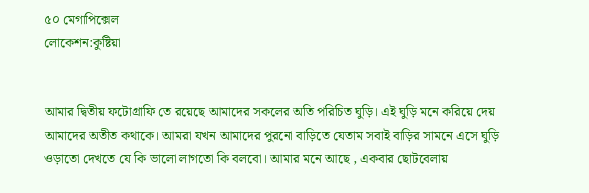৫০ মেগাপিক্সেল
লোকেশন:কুষ্টিয়া


আমার দ্বিতীয় ফটোগ্রাফি তে রয়েছে আমাদের সকলের অতি পরিচিত ঘুড়ি। এই ঘুড়ি মনে করিয়ে দেয় আমাদের অতীত কথাকে। আমরা যখন আমাদের পুরনো বাড়িতে যেতাম সবাই বাড়ির সামনে এসে ঘুড়ি ওড়াতো দেখতে যে কি ভালো লাগতো কি বলবো। আমার মনে আছে , একবার ছোটবেলায়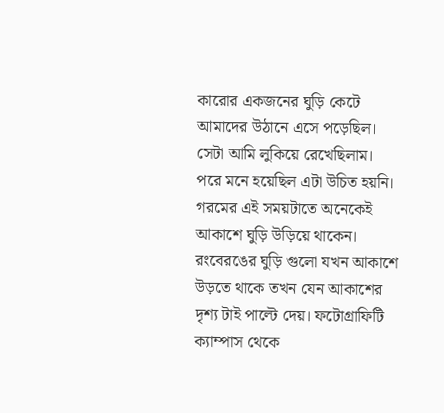কারোর একজনের ঘুড়ি কেটে আমাদের উঠানে এসে পড়েছিল। সেটা আমি লুকিয়ে রেখেছিলাম। পরে মনে হয়েছিল এটা উচিত হয়নি। গরমের এই সময়টাতে অনেকেই আকাশে ঘুড়ি উড়িয়ে থাকেন। রংবেরঙের ঘুড়ি গুলো যখন আকাশে উড়তে থাকে তখন যেন আকাশের দৃশ্য টাই পাল্টে দেয়। ফটোগ্রাফিটি ক্যাম্পাস থেকে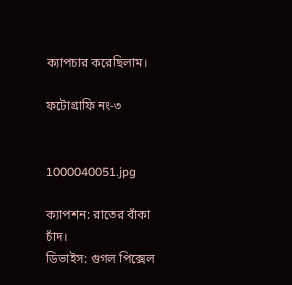ক্যাপচার করেছিলাম।

ফটোগ্রাফি নং-৩


1000040051.jpg

ক্যাপশন: রাতের বাঁকা চাঁদ।
ডিভাইস: গুগল পিক্সেল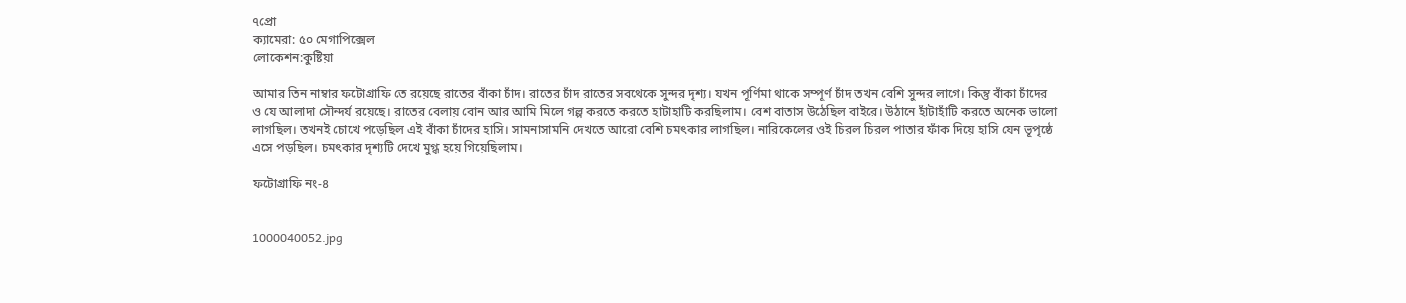৭প্রো
ক্যামেরা: ৫০ মেগাপিক্সেল
লোকেশন:কুষ্টিয়া

আমার তিন নাম্বার ফটোগ্রাফি তে রয়েছে রাতের বাঁকা চাঁদ। রাতের চাঁদ রাতের সবথেকে সুন্দর দৃশ্য। যখন পূর্ণিমা থাকে সম্পূর্ণ চাঁদ তখন বেশি সুন্দর লাগে। কিন্তু বাঁকা চাঁদের ও যে আলাদা সৌন্দর্য রয়েছে। রাতের বেলায় বোন আর আমি মিলে গল্প করতে করতে হাটাহাটি করছিলাম। বেশ বাতাস উঠেছিল বাইরে। উঠানে হাঁটাহাঁটি করতে অনেক ভালো লাগছিল। তখনই চোখে পড়েছিল এই বাঁকা চাঁদের হাসি। সামনাসামনি দেখতে আরো বেশি চমৎকার লাগছিল। নারিকেলের ওই চিরল চিরল পাতার ফাঁক দিয়ে হাসি যেন ভূপৃষ্ঠে এসে পড়ছিল। চমৎকার দৃশ্যটি দেখে মুগ্ধ হয়ে গিয়েছিলাম।

ফটোগ্রাফি নং-৪


1000040052.jpg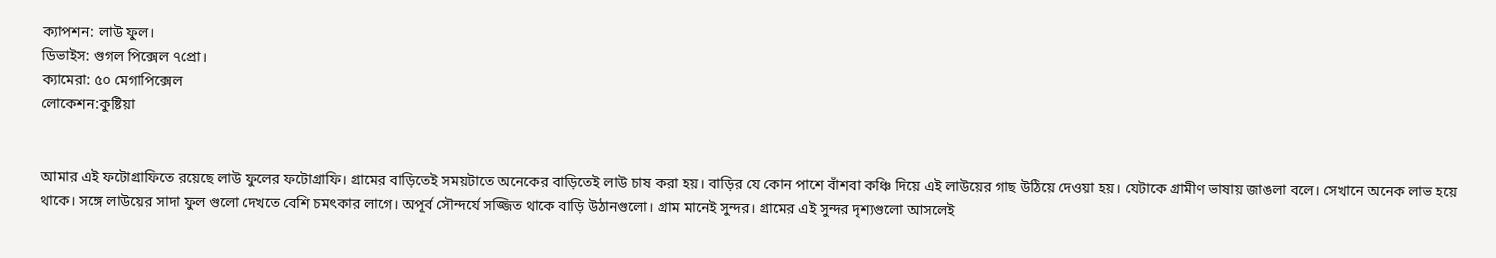ক্যাপশন: লাউ ফুল।
ডিভাইস: গুগল পিক্সেল ৭প্রো।
ক্যামেরা: ৫০ মেগাপিক্সেল
লোকেশন:কুষ্টিয়া


আমার এই ফটোগ্রাফিতে রয়েছে লাউ ফুলের ফটোগ্রাফি। গ্রামের বাড়িতেই সময়টাতে অনেকের বাড়িতেই লাউ চাষ করা হয়। বাড়ির যে কোন পাশে বাঁশবা কঞ্চি দিয়ে এই লাউয়ের গাছ উঠিয়ে দেওয়া হয়। যেটাকে গ্রামীণ ভাষায় জাঙলা বলে। সেখানে অনেক লাভ হয়ে থাকে। সঙ্গে লাউয়ের সাদা ফুল গুলো দেখতে বেশি চমৎকার লাগে। অপূর্ব সৌন্দর্যে সজ্জিত থাকে বাড়ি উঠানগুলো। গ্রাম মানেই সুন্দর। গ্রামের এই সুন্দর দৃশ্যগুলো আসলেই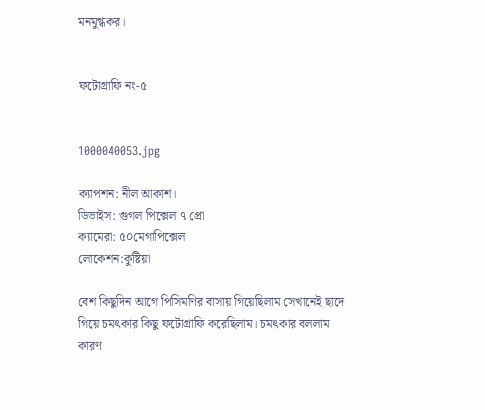মনমুগ্ধকর।


ফটোগ্রাফি নং-৫


1000040053.jpg

ক্যাপশন: নীল আকাশ।
ডিভাইস: গুগল পিক্সেল ৭ প্রো
ক্যামেরা: ৫০মেগাপিক্সেল
লোকেশন:কুষ্টিয়া

বেশ কিছুদিন আগে পিসিমণির বাসায় গিয়েছিলাম সেখানেই ছাদে গিয়ে চমৎকার কিছু ফটোগ্রাফি করেছিলাম। চমৎকার বললাম কারণ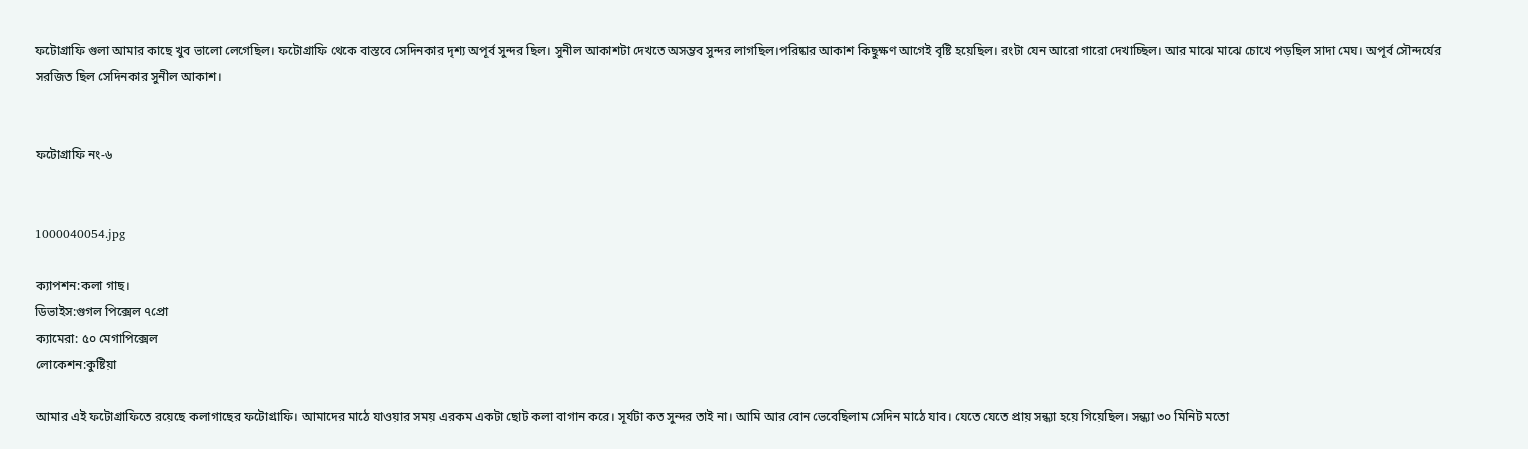ফটোগ্রাফি গুলা আমার কাছে খুব ভালো লেগেছিল। ফটোগ্রাফি থেকে বাস্তবে সেদিনকার দৃশ্য অপূর্ব সুন্দর ছিল। সুনীল আকাশটা দেখতে অসম্ভব সুন্দর লাগছিল।পরিষ্কার আকাশ কিছুক্ষণ আগেই বৃষ্টি হয়েছিল। রংটা যেন আরো গারো দেখাচ্ছিল। আর মাঝে মাঝে চোখে পড়ছিল সাদা মেঘ। অপূর্ব সৌন্দর্যের সরজিত ছিল সেদিনকার সুনীল আকাশ।


ফটোগ্রাফি নং-৬


1000040054.jpg

ক্যাপশন:কলা গাছ।
ডিভাইস:গুগল পিক্সেল ৭প্রো
ক্যামেরা: ৫০ মেগাপিক্সেল
লোকেশন:কুষ্টিয়া

আমার এই ফটোগ্রাফিতে রয়েছে কলাগাছের ফটোগ্রাফি। আমাদের মাঠে যাওয়ার সময় এরকম একটা ছোট কলা বাগান করে। সূর্যটা কত সুন্দর তাই না। আমি আর বোন ভেবেছিলাম সেদিন মাঠে যাব। যেতে যেতে প্রায় সন্ধ্যা হয়ে গিয়েছিল। সন্ধ্যা ৩০ মিনিট মতো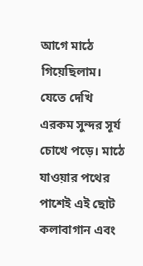আগে মাঠে গিয়েছিলাম। যেতে দেখি এরকম সুন্দর সূর্য চোখে পড়ে। মাঠে যাওয়ার পথের পাশেই এই ছোট কলাবাগান এবং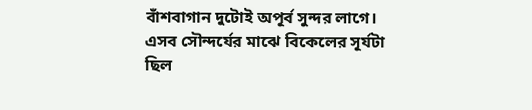বাঁশবাগান দুটোই অপূর্ব সুন্দর লাগে। এসব সৌন্দর্যের মাঝে বিকেলের সূর্যটা ছিল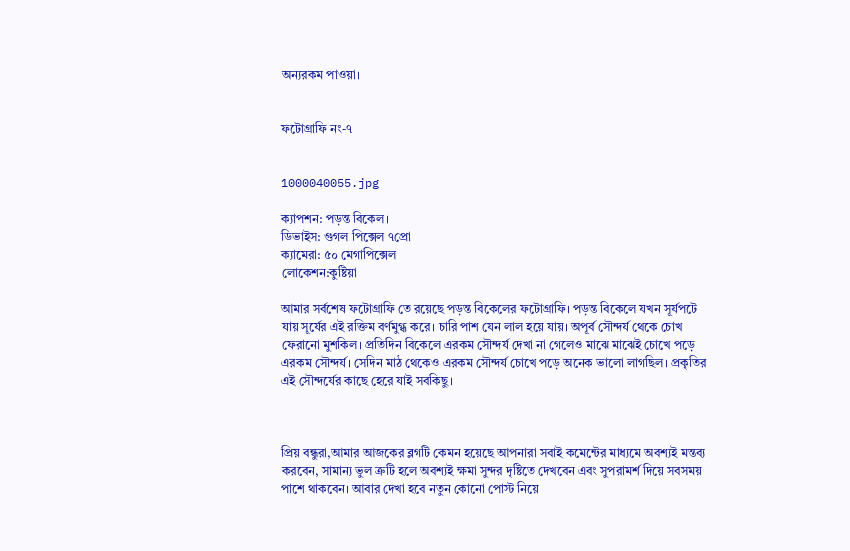অন্যরকম পাওয়া।


ফটোগ্রাফি নং-৭


1000040055.jpg

ক্যাপশন: পড়ন্ত বিকেল।
ডিভাইস: গুগল পিক্সেল ৭প্রো
ক্যামেরা: ৫০ মেগাপিক্সেল
লোকেশন:কুষ্টিয়া

আমার সর্বশেষ ফটোগ্রাফি তে রয়েছে পড়ন্ত বিকেলের ফটোগ্রাফি। পড়ন্ত বিকেলে যখন সূর্যপটে যায় সূর্যের এই রক্তিম বর্ণমুগ্ধ করে। চারি পাশ যেন লাল হয়ে যায়। অপূর্ব সৌন্দর্য থেকে চোখ ফেরানো মুশকিল। প্রতিদিন বিকেলে এরকম সৌন্দর্য দেখা না গেলেও মাঝে মাঝেই চোখে পড়ে এরকম সৌন্দর্য। সেদিন মাঠ থেকেও এরকম সৌন্দর্য চোখে পড়ে অনেক ভালো লাগছিল। প্রকৃতির এই সৌন্দর্যের কাছে হেরে যাই সবকিছু।



প্রিয় বন্ধুরা,আমার আজকের ব্লগটি কেমন হয়েছে আপনারা সবাই কমেন্টের মাধ্যমে অবশ্যই মন্তব্য করবেন, সামান্য ভুল ত্রুটি হলে অবশ্যই ক্ষমা সুন্দর দৃষ্টিতে দেখবেন এবং সুপরামর্শ দিয়ে সবসময় পাশে থাকবেন। আবার দেখা হবে নতুন কোনো পোস্ট নিয়ে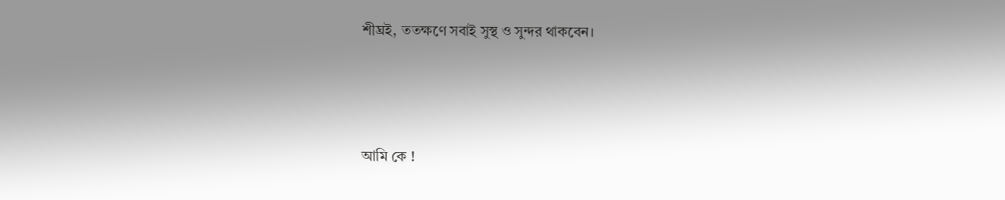শীঘ্রই, ততক্ষণে সবাই সুস্থ ও সুন্দর থাকবেন।



আমি কে !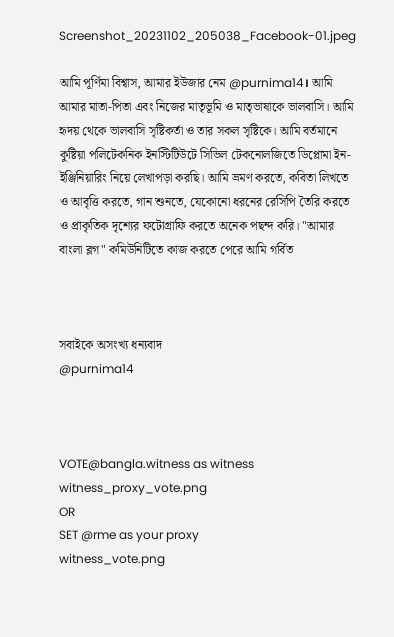Screenshot_20231102_205038_Facebook-01.jpeg

আমি পূর্ণিমা বিশ্বাস, আমার ইউজার নেম @purnima14। আমি আমার মাতা-পিতা এবং নিজের মাতৃভূমি ও মাতৃভাষাকে ভালবাসি। আমি হৃদয় থেকে ভালবাসি সৃষ্টিকর্তা ও তার সকল সৃষ্টিকে। আমি বর্তমানে কুষ্টিয়া পলিটেকনিক ইনস্টিটিউটে সিভিল টেকনোলজিতে ডিপ্লোমা ইন-ইঞ্জিনিয়ারিং নিয়ে লেখাপড়া করছি। আমি ভ্রমণ করতে, কবিতা লিখতে ও আবৃত্তি করতে, গান শুনতে, যেকোনো ধরনের রেসিপি তৈরি করতে ও প্রাকৃতিক দৃশ্যের ফটোগ্রাফি করতে অনেক পছন্দ করি। "আমার বাংলা ব্লগ" কমিউনিটিতে কাজ করতে পেরে আমি গর্বিত



সবাইকে অসংখ্য ধন্যবাদ
@purnima14



VOTE@bangla.witness as witness witness_proxy_vote.png
OR
SET @rme as your proxy
witness_vote.png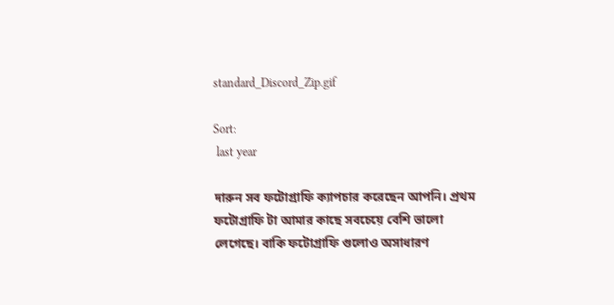standard_Discord_Zip.gif

Sort:
 last year

দারুন সব ফটোগ্রাফি ক্যাপচার করেছেন আপনি। প্রথম ফটোগ্রাফি টা আমার কাছে সবচেয়ে বেশি ভালো লেগেছে। বাকি ফটোগ্রাফি গুলোও অসাধারণ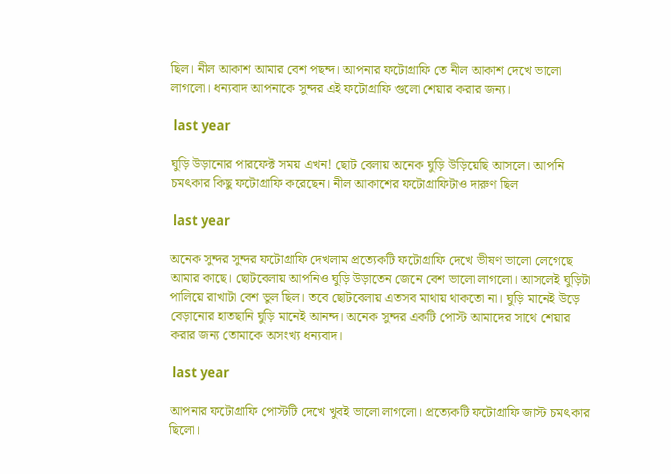ছিল। নীল আকাশ আমার বেশ পছন্দ। আপনার ফটোগ্রাফি তে নীল আকাশ দেখে ভালো লাগলো। ধন্যবাদ আপনাকে সুন্দর এই ফটোগ্রাফি গুলো শেয়ার করার জন্য।

 last year

ঘুড়ি উড়ানোর পারফেক্ট সময় এখন! ছোট বেলায় অনেক ঘুড়ি উড়িয়েছি আসলে। আপনি চমৎকার কিছু ফটোগ্রাফি করেছেন। নীল আকাশের ফটোগ্রাফিটাও দারুণ ছিল

 last year

অনেক সুন্দর সুন্দর ফটোগ্রাফি দেখলাম প্রত্যেকটি ফটোগ্রাফি দেখে ভীষণ ভালো লেগেছে আমার কাছে। ছোটবেলায় আপনিও ঘুড়ি উড়াতেন জেনে বেশ ভালো লাগলো। আসলেই ঘুড়িটা পালিয়ে রাখাটা বেশ ভুল ছিল। তবে ছোটবেলায় এতসব মাথায় থাকতো না। ঘুড়ি মানেই উড়ে বেড়ানোর হাতছানি ঘুড়ি মানেই আনন্দ। অনেক সুন্দর একটি পোস্ট আমাদের সাথে শেয়ার করার জন্য তোমাকে অসংখ্য ধন্যবাদ।

 last year

আপনার ফটোগ্রাফি পোস্টটি দেখে খুবই ভালো লাগলো। প্রত্যেকটি ফটোগ্রাফি জাস্ট চমৎকার ছিলো।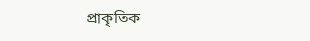প্রাকৃতিক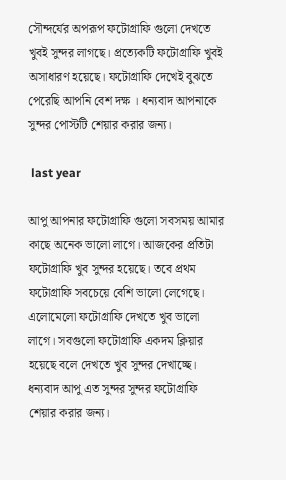সৌন্দর্যের অপরূপ ফটোগ্রাফি গুলো দেখতে খুবই সুন্দর লাগছে। প্রত্যেকটি ফটোগ্রাফি খুবই অসাধারণ হয়েছে। ফটোগ্রাফি দেখেই বুঝতে পেরেছি আপনি বেশ দক্ষ । ধন্যবাদ আপনাকে সুন্দর পোস্টটি শেয়ার করার জন্য।

 last year

আপু আপনার ফটোগ্রাফি গুলো সবসময় আমার কাছে অনেক ভালো লাগে। আজকের প্রতিটা ফটোগ্রাফি খুব সুন্দর হয়েছে। তবে প্রথম ফটোগ্রাফি সবচেয়ে বেশি ভালো লেগেছে। এলোমেলো ফটোগ্রাফি দেখতে খুব ভালো লাগে। সবগুলো ফটোগ্রাফি একদম ক্লিয়ার হয়েছে বলে দেখতে খুব সুন্দর দেখাচ্ছে। ধন্যবাদ আপু এত সুন্দর সুন্দর ফটোগ্রাফি শেয়ার করার জন্য।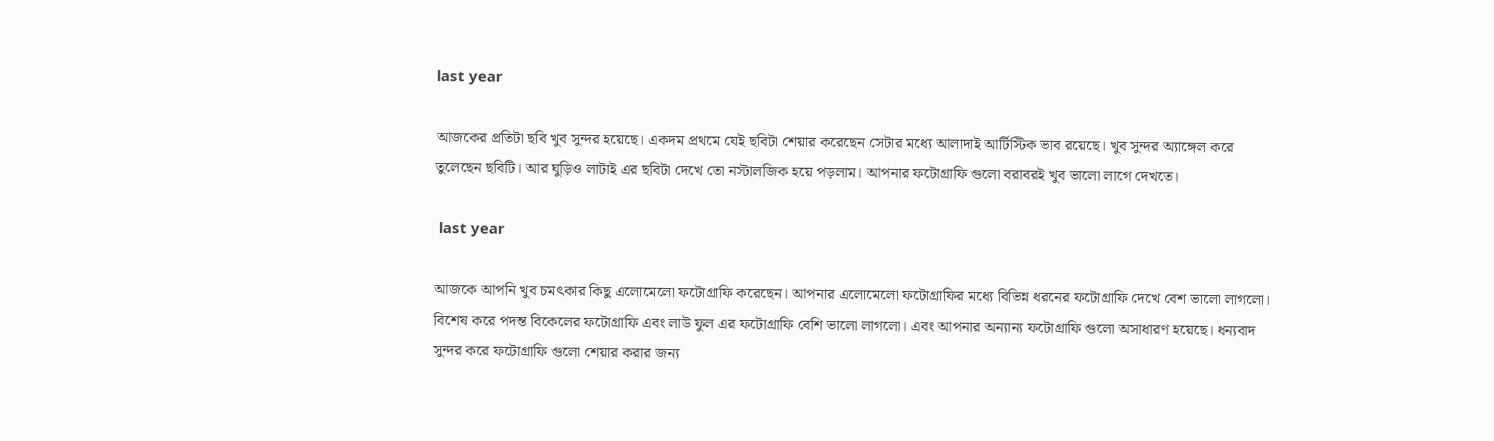last year

আজকের প্রতিটা ছবি খুব সুন্দর হয়েছে। একদম প্রথমে যেই ছবিটা শেয়ার করেছেন সেটার মধ্যে আলাদাই আর্টিস্টিক ভাব রয়েছে। খুব সুন্দর অ্যাঙ্গেল করে তুলেছেন ছবিটি। আর ঘুড়িও লাটাই এর ছবিটা দেখে তো নস্টালজিক হয়ে পড়লাম। আপনার ফটোগ্রাফি গুলো বরাবরই খুব ভালো লাগে দেখতে।

 last year

আজকে আপনি খুব চমৎকার কিছু এলোমেলো ফটোগ্রাফি করেছেন। আপনার এলোমেলো ফটোগ্রাফির মধ্যে বিভিন্ন ধরনের ফটোগ্রাফি দেখে বেশ ভালো লাগলো। বিশেষ করে পদন্ত বিকেলের ফটোগ্রাফি এবং লাউ ফুল এর ফটোগ্রাফি বেশি ভালো লাগলো। এবং আপনার অন্যান্য ফটোগ্রাফি গুলো অসাধারণ হয়েছে। ধন্যবাদ সুন্দর করে ফটোগ্রাফি গুলো শেয়ার করার জন্য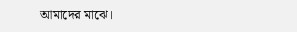আমাদের মাঝে।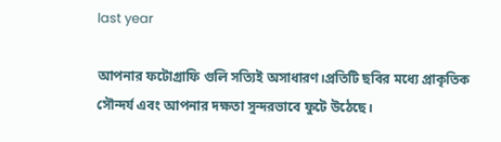last year

আপনার ফটোগ্রাফি গুলি সত্যিই অসাধারণ।প্রতিটি ছবির মধ্যে প্রাকৃতিক সৌন্দর্য এবং আপনার দক্ষতা সুন্দরভাবে ফুটে উঠেছে।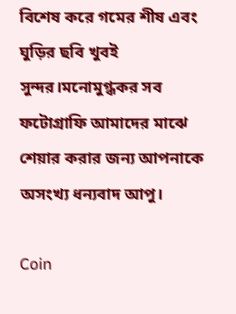বিশেষ করে গমের শীষ এবং ঘুড়ির ছবি খুবই সুন্দর।মনোমুগ্ধকর সব ফটোগ্রাফি আমাদের মাঝে শেয়ার করার জন্য আপনাকে অসংখ্য ধন্যবাদ আপু।

Coin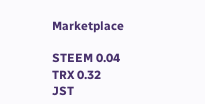Marketplace

STEEM 0.04
TRX 0.32
JST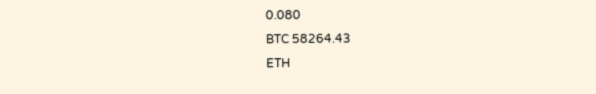0.080
BTC 58264.43
ETH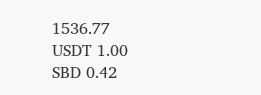1536.77
USDT 1.00
SBD 0.42